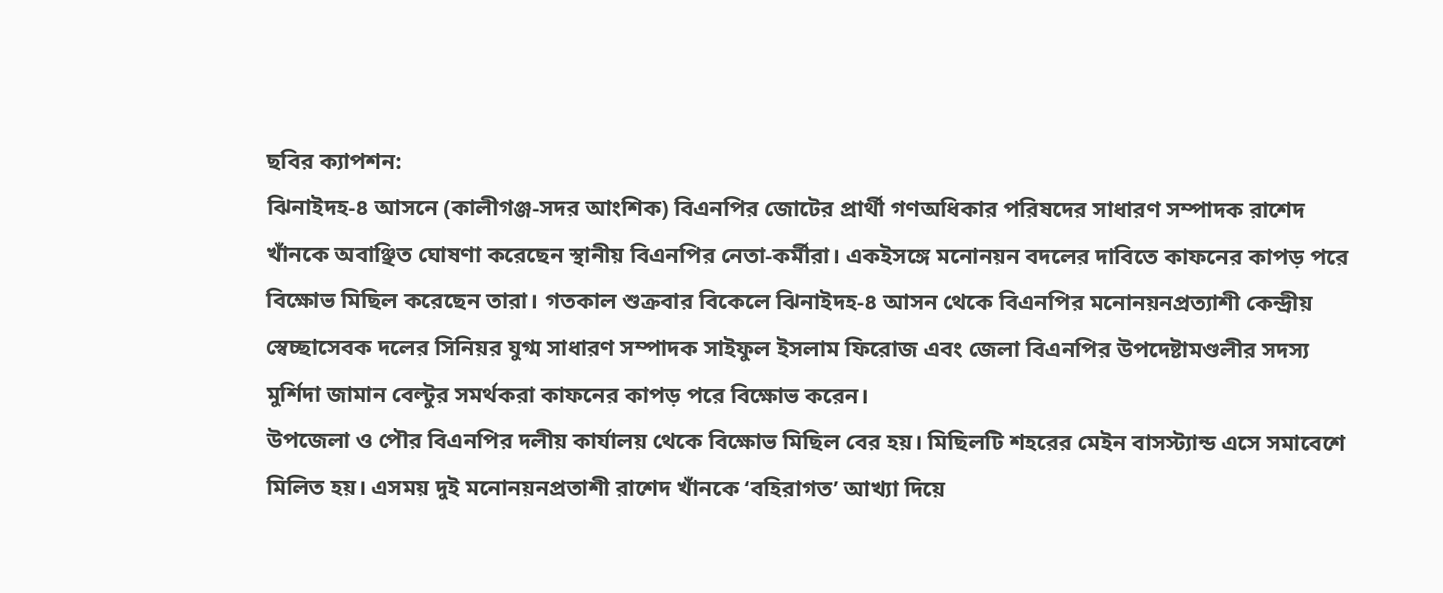ছবির ক্যাপশন:
ঝিনাইদহ-৪ আসনে (কালীগঞ্জ-সদর আংশিক) বিএনপির জোটের প্রার্থী গণঅধিকার পরিষদের সাধারণ সম্পাদক রাশেদ খাঁনকে অবাঞ্ছিত ঘোষণা করেছেন স্থানীয় বিএনপির নেতা-কর্মীরা। একইসঙ্গে মনোনয়ন বদলের দাবিতে কাফনের কাপড় পরে বিক্ষোভ মিছিল করেছেন তারা। গতকাল শুক্রবার বিকেলে ঝিনাইদহ-৪ আসন থেকে বিএনপির মনোনয়নপ্রত্যাশী কেন্দ্রীয় স্বেচ্ছাসেবক দলের সিনিয়র যুগ্ম সাধারণ সম্পাদক সাইফুল ইসলাম ফিরোজ এবং জেলা বিএনপির উপদেষ্টামণ্ডলীর সদস্য মুর্শিদা জামান বেল্টুর সমর্থকরা কাফনের কাপড় পরে বিক্ষোভ করেন।
উপজেলা ও পৌর বিএনপির দলীয় কার্যালয় থেকে বিক্ষোভ মিছিল বের হয়। মিছিলটি শহরের মেইন বাসস্ট্যান্ড এসে সমাবেশে মিলিত হয়। এসময় দুই মনোনয়নপ্রতাশী রাশেদ খাঁনকে ‘বহিরাগত’ আখ্যা দিয়ে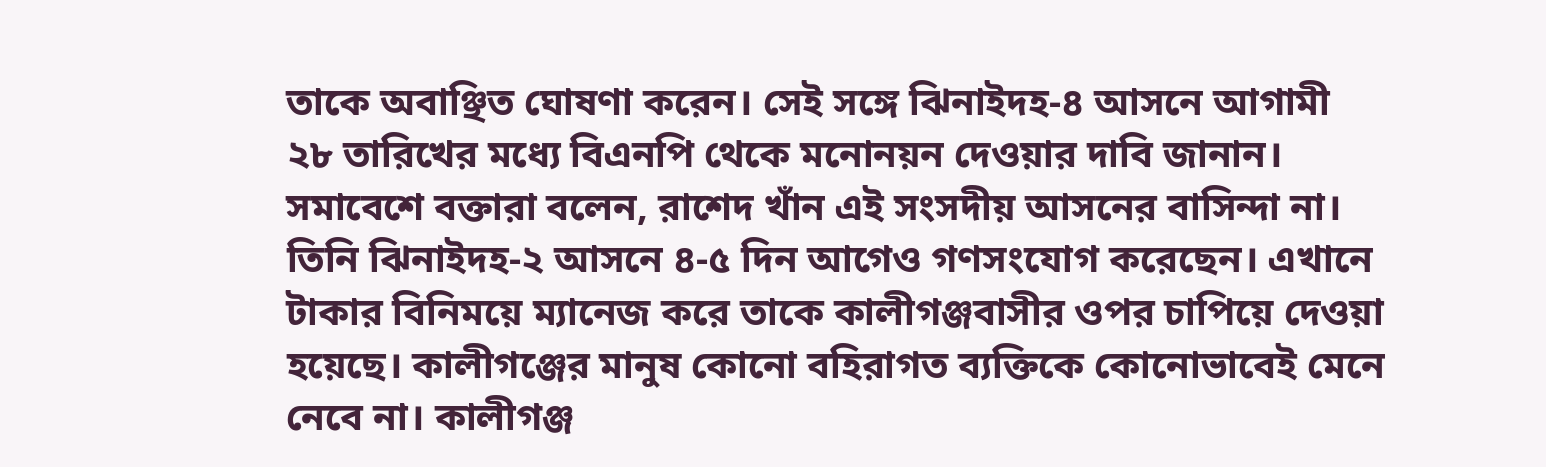তাকে অবাঞ্ছিত ঘোষণা করেন। সেই সঙ্গে ঝিনাইদহ-৪ আসনে আগামী ২৮ তারিখের মধ্যে বিএনপি থেকে মনোনয়ন দেওয়ার দাবি জানান।
সমাবেশে বক্তারা বলেন, রাশেদ খাঁন এই সংসদীয় আসনের বাসিন্দা না। তিনি ঝিনাইদহ-২ আসনে ৪-৫ দিন আগেও গণসংযোগ করেছেন। এখানে টাকার বিনিময়ে ম্যানেজ করে তাকে কালীগঞ্জবাসীর ওপর চাপিয়ে দেওয়া হয়েছে। কালীগঞ্জের মানুষ কোনো বহিরাগত ব্যক্তিকে কোনোভাবেই মেনে নেবে না। কালীগঞ্জ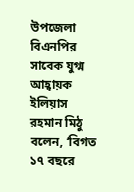উপজেলা বিএনপির সাবেক যুগ্ম আহ্বায়ক ইলিয়াস রহমান মিঠু বলেন, ‘বিগত ১৭ বছরে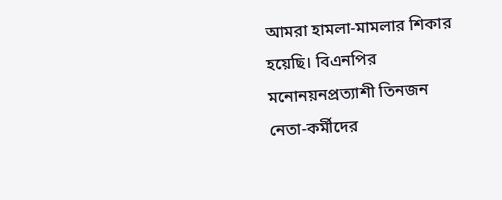আমরা হামলা-মামলার শিকার হয়েছি। বিএনপির মনোনয়নপ্রত্যাশী তিনজন নেতা-কর্মীদের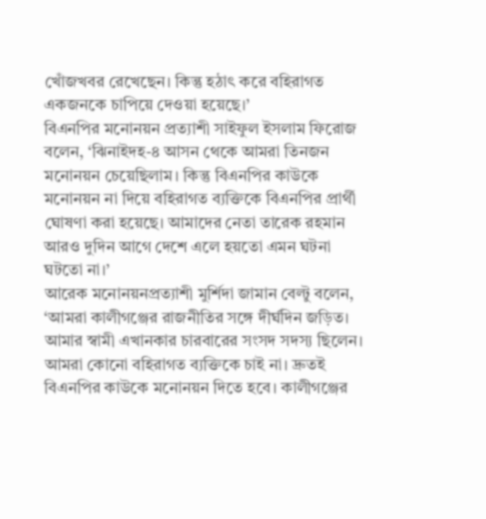খোঁজখবর রেখেছেন। কিন্তু হঠাৎ করে বহিরাগত একজনকে চাপিয়ে দেওয়া হয়েছে।’
বিএনপির মনোনয়ন প্রত্যাশী সাইফুল ইসলাম ফিরোজ বলেন, ‘ঝিনাইদহ-৪ আসন থেকে আমরা তিনজন মনোনয়ন চেয়েছিলাম। কিন্তু বিএনপির কাউকে মনোনয়ন না দিয়ে বহিরাগত ব্যক্তিকে বিএনপির প্রার্থী ঘোষণা করা হয়েছে। আমাদের নেতা তারেক রহমান আরও দুদিন আগে দেশে এলে হয়তো এমন ঘটনা ঘটতো না।’
আরেক মনোনয়নপ্রত্যাশী মুর্শিদা জামান বেল্টু বলেন, ‘আমরা কালীগঞ্জের রাজনীতির সঙ্গে দীর্ঘদিন জড়িত। আমার স্বামী এখানকার চারবারের সংসদ সদস্য ছিলেন। আমরা কোনো বহিরাগত ব্যক্তিকে চাই না। দ্রুতই বিএনপির কাউকে মনোনয়ন দিতে হবে। কালীগঞ্জের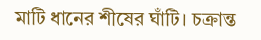মাটি ধানের শীষের ঘাঁটি। চক্রান্ত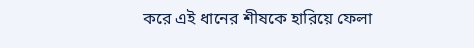করে এই ধানের শীষকে হারিয়ে ফেলা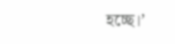হচ্ছে।’